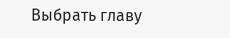Выбрать главу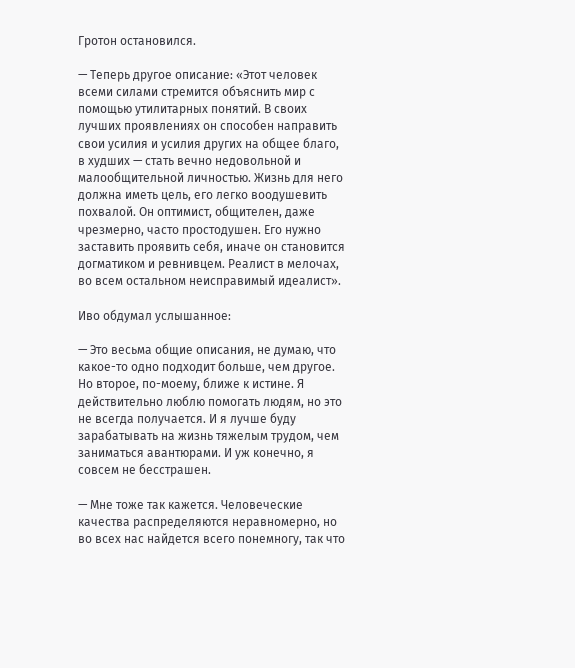Гротон остановился.

— Теперь другое описание: «Этот человек всеми силами стремится объяснить мир с помощью утилитарных понятий. В своих лучших проявлениях он способен направить свои усилия и усилия других на общее благо, в худших — стать вечно недовольной и малообщительной личностью. Жизнь для него должна иметь цель, его легко воодушевить похвалой. Он оптимист, общителен, даже чрезмерно, часто простодушен. Его нужно заставить проявить себя, иначе он становится догматиком и ревнивцем. Реалист в мелочах, во всем остальном неисправимый идеалист».

Иво обдумал услышанное:

— Это весьма общие описания, не думаю, что какое-то одно подходит больше, чем другое. Но второе, по-моему, ближе к истине. Я действительно люблю помогать людям, но это не всегда получается. И я лучше буду зарабатывать на жизнь тяжелым трудом, чем заниматься авантюрами. И уж конечно, я совсем не бесстрашен.

— Мне тоже так кажется. Человеческие качества распределяются неравномерно, но во всех нас найдется всего понемногу, так что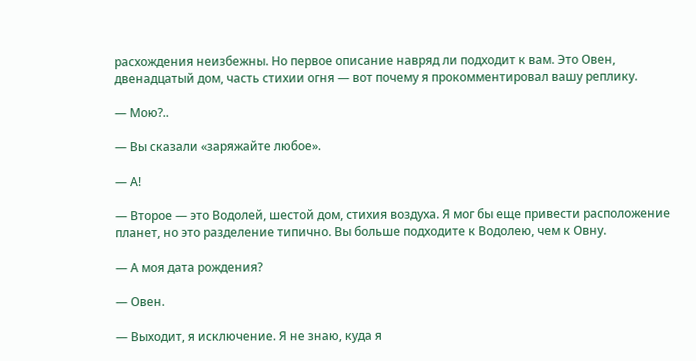расхождения неизбежны. Но первое описание навряд ли подходит к вам. Это Овен, двенадцатый дом, часть стихии огня — вот почему я прокомментировал вашу реплику.

— Мою?..

— Вы сказали «заряжайте любое».

— А!

— Второе — это Водолей, шестой дом, стихия воздуха. Я мог бы еще привести расположение планет, но это разделение типично. Вы больше подходите к Водолею, чем к Овну.

— А моя дата рождения?

— Овен.

— Выходит, я исключение. Я не знаю, куда я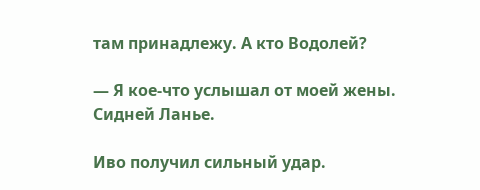там принадлежу. А кто Водолей?

— Я кое-что услышал от моей жены. Сидней Ланье.

Иво получил сильный удар.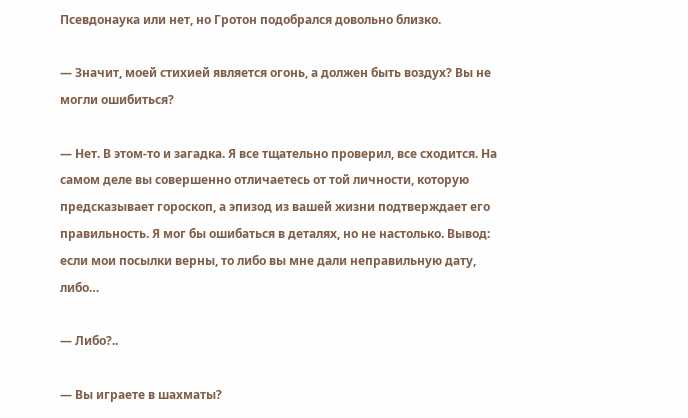Псевдонаука или нет, но Гротон подобрался довольно близко.

— Значит, моей стихией является огонь, а должен быть воздух? Вы не могли ошибиться?

— Нет. В этом-то и загадка. Я все тщательно проверил, все сходится. На самом деле вы совершенно отличаетесь от той личности, которую предсказывает гороскоп, а эпизод из вашей жизни подтверждает его правильность. Я мог бы ошибаться в деталях, но не настолько. Вывод: если мои посылки верны, то либо вы мне дали неправильную дату, либо…

— Либо?..

— Вы играете в шахматы?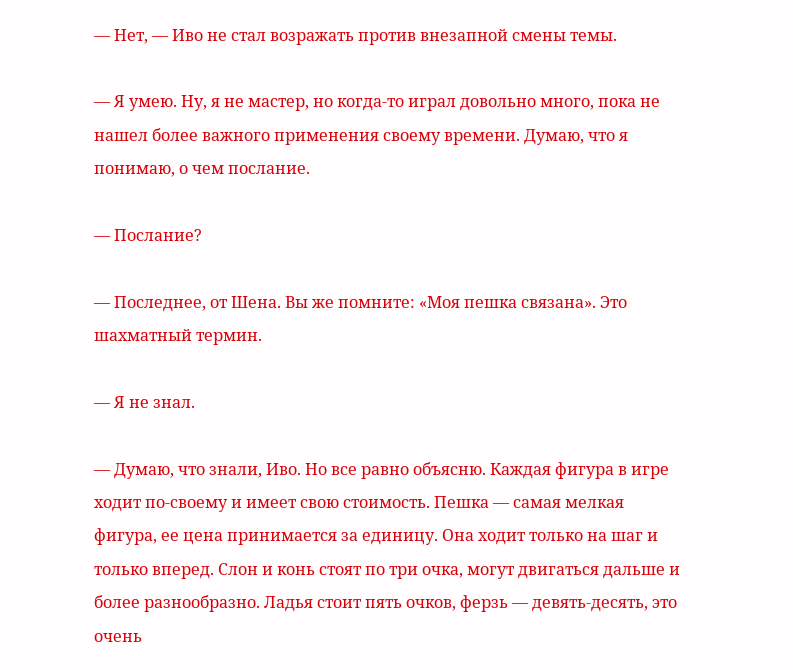— Нет, — Иво не стал возражать против внезапной смены темы.

— Я умею. Ну, я не мастер, но когда-то играл довольно много, пока не нашел более важного применения своему времени. Думаю, что я понимаю, о чем послание.

— Послание?

— Последнее, от Шена. Вы же помните: «Моя пешка связана». Это шахматный термин.

— Я не знал.

— Думаю, что знали, Иво. Но все равно объясню. Каждая фигура в игре ходит по-своему и имеет свою стоимость. Пешка — самая мелкая фигура, ее цена принимается за единицу. Она ходит только на шаг и только вперед. Слон и конь стоят по три очка, могут двигаться дальше и более разнообразно. Ладья стоит пять очков, ферзь — девять-десять, это очень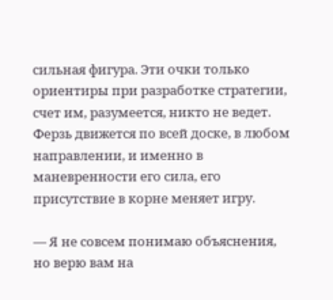сильная фигура. Эти очки только ориентиры при разработке стратегии, счет им, разумеется, никто не ведет. Ферзь движется по всей доске, в любом направлении, и именно в маневренности его сила, его присутствие в корне меняет игру.

— Я не совсем понимаю объяснения, но верю вам на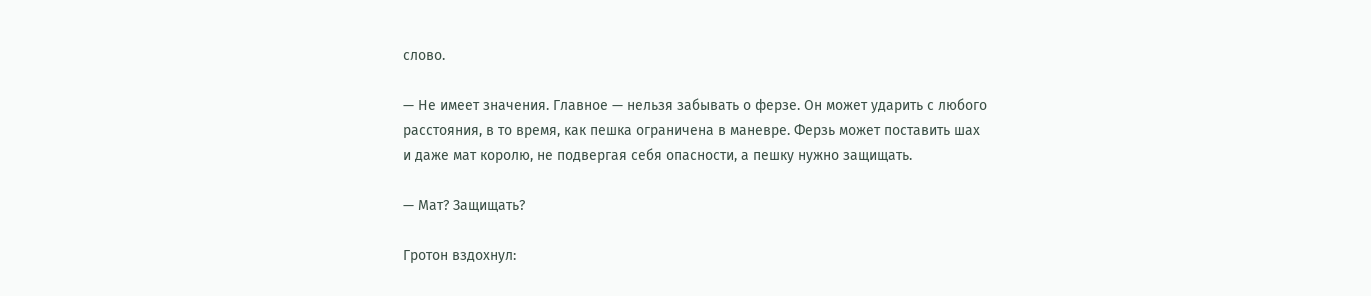слово.

— Не имеет значения. Главное — нельзя забывать о ферзе. Он может ударить с любого расстояния, в то время, как пешка ограничена в маневре. Ферзь может поставить шах и даже мат королю, не подвергая себя опасности, а пешку нужно защищать.

— Мат? Защищать?

Гротон вздохнул: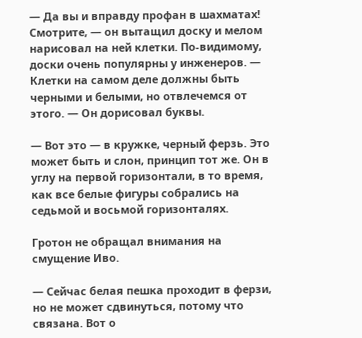— Да вы и вправду профан в шахматах! Смотрите, — он вытащил доску и мелом нарисовал на ней клетки. По-видимому, доски очень популярны у инженеров. — Клетки на самом деле должны быть черными и белыми, но отвлечемся от этого. — Он дорисовал буквы.

— Вот это — в кружке, черный ферзь. Это может быть и слон, принцип тот же. Он в углу на первой горизонтали, в то время, как все белые фигуры собрались на седьмой и восьмой горизонталях.

Гротон не обращал внимания на смущение Иво.

— Сейчас белая пешка проходит в ферзи, но не может сдвинуться, потому что связана. Вот о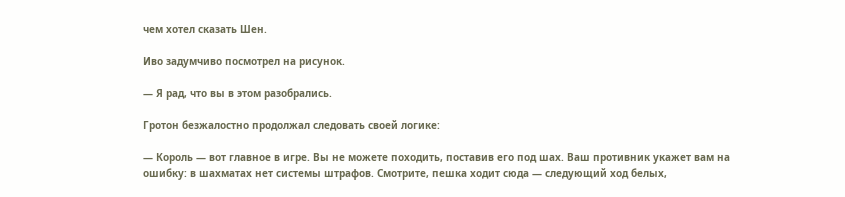чем хотел сказать Шен.

Иво задумчиво посмотрел на рисунок.

— Я рад, что вы в этом разобрались.

Гротон безжалостно продолжал следовать своей логике:

— Король — вот главное в игре. Вы не можете походить, поставив его под шах. Ваш противник укажет вам на ошибку: в шахматах нет системы штрафов. Смотрите, пешка ходит сюда — следующий ход белых,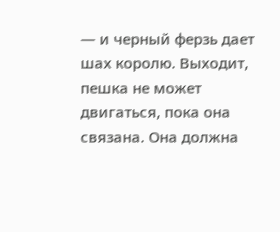— и черный ферзь дает шах королю. Выходит, пешка не может двигаться, пока она связана. Она должна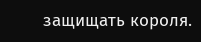защищать короля.